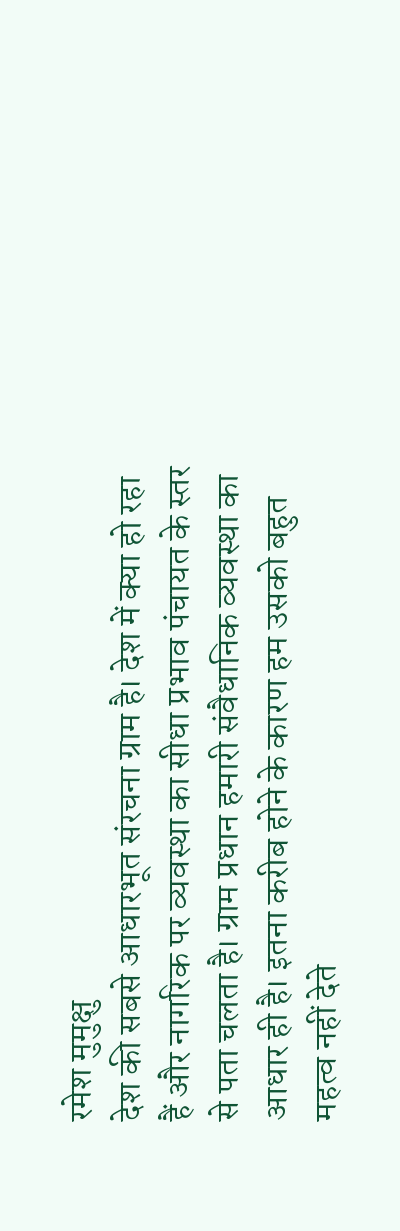रमेश मुमुक्षु
देश की सबसे आधारभूत संरचना ग्राम है। देश में क्या हो रहा हैं और नागरिक पर व्यवस्था का सीधा प्रभाव पंचायत के स्तर से पता चलता है। ग्राम प्रधान हमारी संवैधानिक व्यवस्था का आधार ही है। इतना करीब होने के कारण हम उसको बहुत महत्व नहीं देते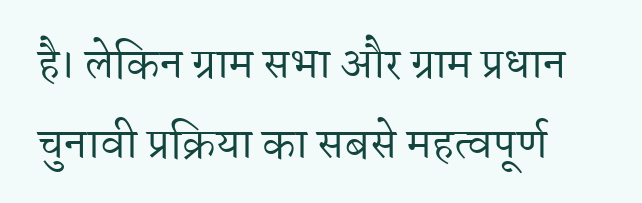है। लेकिन ग्राम सभा और ग्राम प्रधान चुनावी प्रक्रिया का सबसे महत्वपूर्ण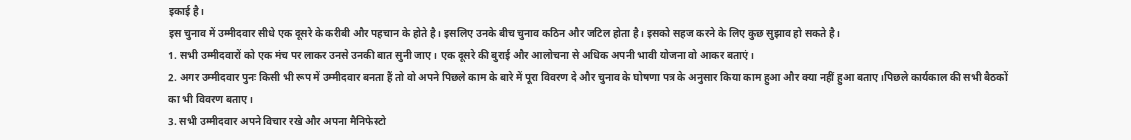इकाई है।
इस चुनाव में उम्मीदवार सीधे एक दूसरे के करीबी और पहचान के होते है। इसलिए उनके बीच चुनाव कठिन और जटिल होता है। इसको सहज करने के लिए कुछ सुझाव हो सकते है।
1. सभी उम्मीदवारों को एक मंच पर लाकर उनसे उनकी बात सुनी जाए। एक दूसरे की बुराई और आलोचना से अधिक अपनी भावी योजना वो आकर बताएं।
2. अगर उम्मीदवार पुनः किसी भी रूप में उम्मीदवार बनता हैं तो वो अपने पिछले काम के बारे में पूरा विवरण दे और चुनाव के घोषणा पत्र के अनुसार किया काम हुआ और क्या नहीं हुआ बताए।पिछले कार्यकाल की सभी बैठकों का भी विवरण बताए।
3. सभी उम्मीदवार अपने विचार रखे और अपना मैनिफेस्टो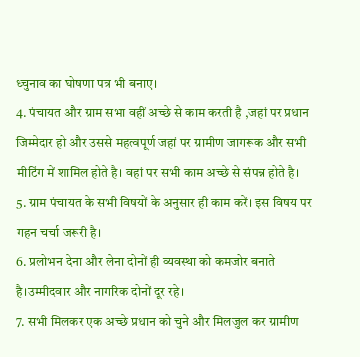ध्चुनाव का घोषणा पत्र भी बनाए।
4. पंचायत और ग्राम सभा वहीं अच्छे से काम करती है ,जहां पर प्रधान जिम्मेदार हो और उससे महत्वपूर्ण जहां पर ग्रामीण जागरूक और सभी मीटिंग में शामिल होते है। वहां पर सभी काम अच्छे से संपन्न होते है।
5. ग्राम पंचायत के सभी विषयों के अनुसार ही काम करें। इस विषय पर गहन चर्चा जरूरी है।
6. प्रलोभन देना और लेना दोनों ही व्यवस्था को कमजोर बनाते है।उम्मीदवार और नागरिक दोनों दूर रहे।
7. सभी मिलकर एक अच्छे प्रधान को चुने और मिलजुल कर ग्रामीण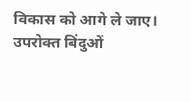विकास को आगे ले जाए।
उपरोक्त बिंदुओं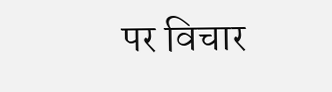पर विचार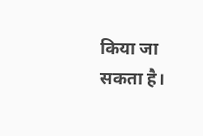किया जा सकता है।